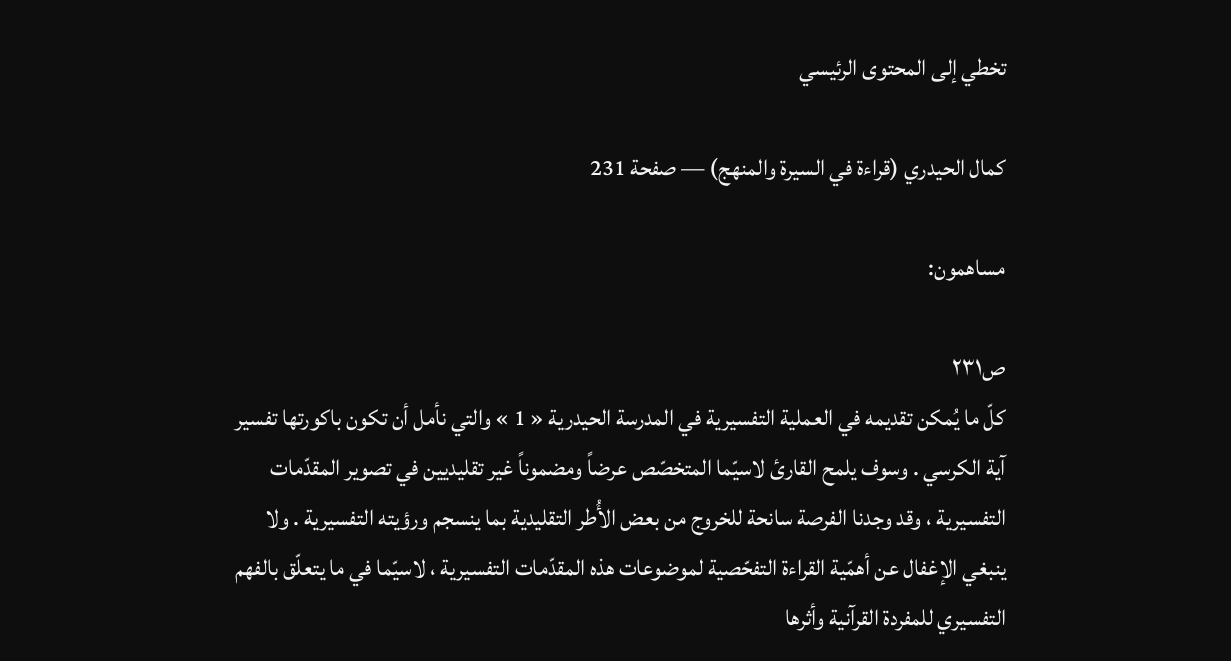تخطي إلى المحتوى الرئيسي

كمال الحيدري (قراءة في السيرة والمنهج) — صفحة 231

مساهمون:

ص٢٣١
كلّ ما يُمكن تقديمه في العملية التفسيرية في المدرسة الحيدرية « 1 » والتي نأمل أن تكون باكورتها تفسير آية الكرسي . وسوف يلمح القارئ لاسيّما المتخصّص عرضاً ومضموناً غير تقليديين في تصوير المقدّمات التفسيرية ، وقد وجدنا الفرصة سانحة للخروج من بعض الأُطر التقليدية بما ينسجم ورؤيته التفسيرية . ولا ينبغي الإغفال عن أهمّية القراءة التفحّصية لموضوعات هذه المقدّمات التفسيرية ، لاسيّما في ما يتعلّق بالفهم التفسيري للمفردة القرآنية وأثرها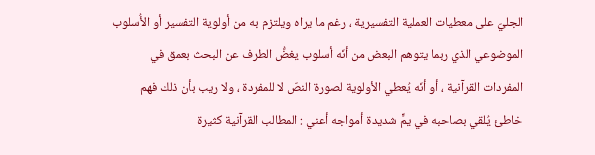الجليّ على معطيات العملية التفسيرية ، رغم ما يراه ويلتزم به من أولوية التفسير أو الأُسلوب الموضوعي الذي ربما يتوهم البعض من أنّه أسلوب يغضُّ الطرف عن البحث بعمق في المفردات القرآنية ، أو أنّه يُعطي الأولوية لصورة النصّ لا للمفردة ، ولا ريب بأن ذلك فهم خاطئ يُلقي بصاحبه في يمٍّ شديدة أمواجه أعني : المطالب القرآنية كثيرة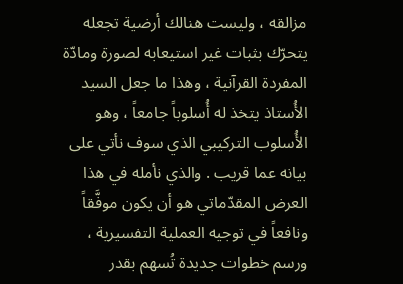مزالقه ، وليست هنالك أرضية تجعله يتحرّك بثبات غير استيعابه لصورة ومادّة المفردة القرآنية ، وهذا ما جعل السيد الأُستاذ يتخذ له أُسلوباً جامعاً ، وهو الأُسلوب التركيبي الذي سوف نأتي على بيانه عما قريب . والذي نأمله في هذا العرض المقدّماتي هو أن يكون موفَّقاً ونافعاً في توجيه العملية التفسيرية ، ورسم خطوات جديدة تُسهم بقدر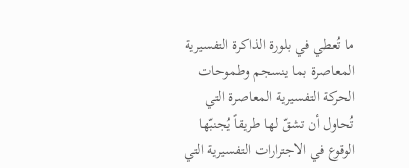ما تُعطي في بلورة الذاكرة التفسيرية المعاصرة بما ينسجم وطموحات الحركة التفسيرية المعاصرة التي تُحاول أن تشقّ لها طريقاً يُجنبّها الوقوع في الاجترارات التفسيرية التي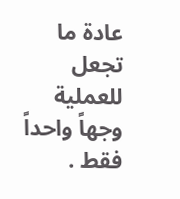عادة ما تجعل للعملية وجهاً واحداً فقط .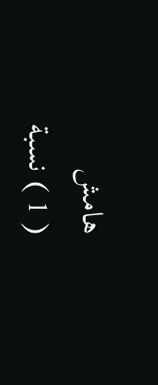هامش
( 1 ) نسبة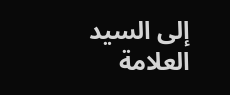إلى السيد العلامة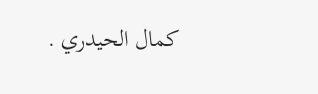كمال الحيدري .